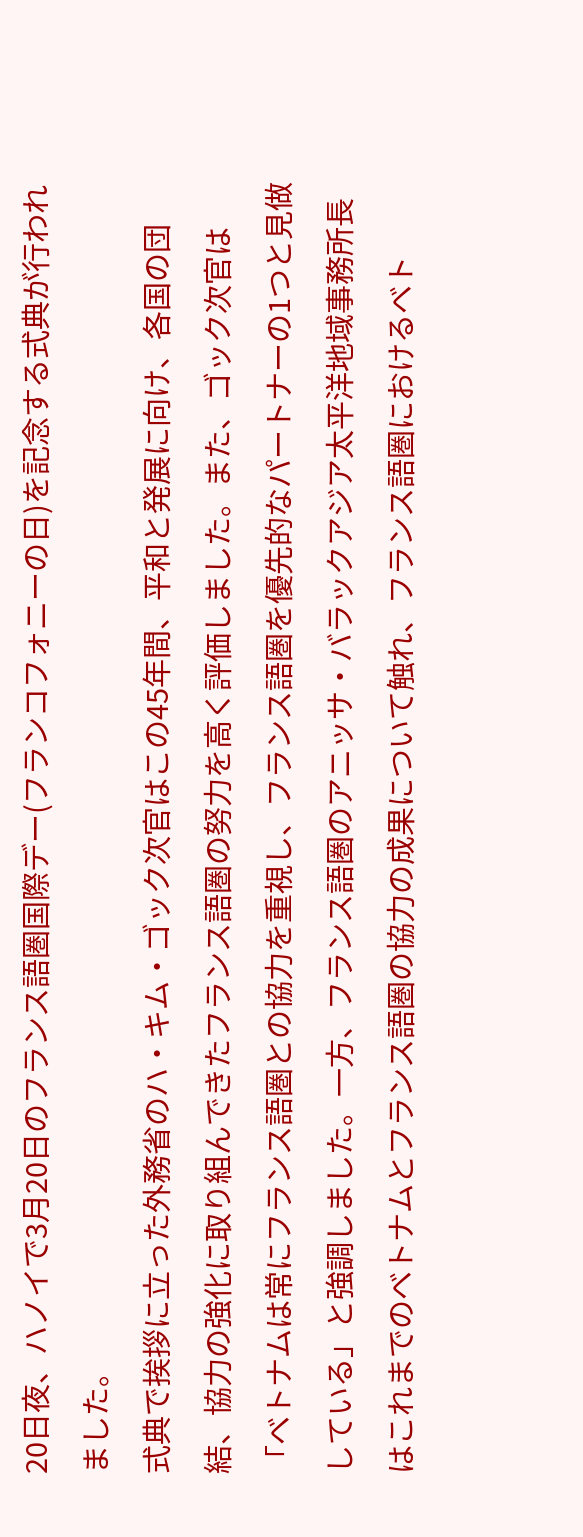20日夜、ハノイで3月20日のフランス語圏国際デー(フランコフォニーの日)を記念する式典が行われました。
式典で挨拶に立った外務省のハ・キム・ゴック次官はこの45年間、平和と発展に向け、各国の団結、協力の強化に取り組んできたフランス語圏の努力を高く評価しました。また、ゴック次官は「ベトナムは常にフランス語圏との協力を重視し、フランス語圏を優先的なパートナーの1つと見做している」と強調しました。一方、フランス語圏のアニッサ・バラックアジア太平洋地域事務所長はこれまでのベトナムとフランス語圏の協力の成果について触れ、フランス語圏におけるベト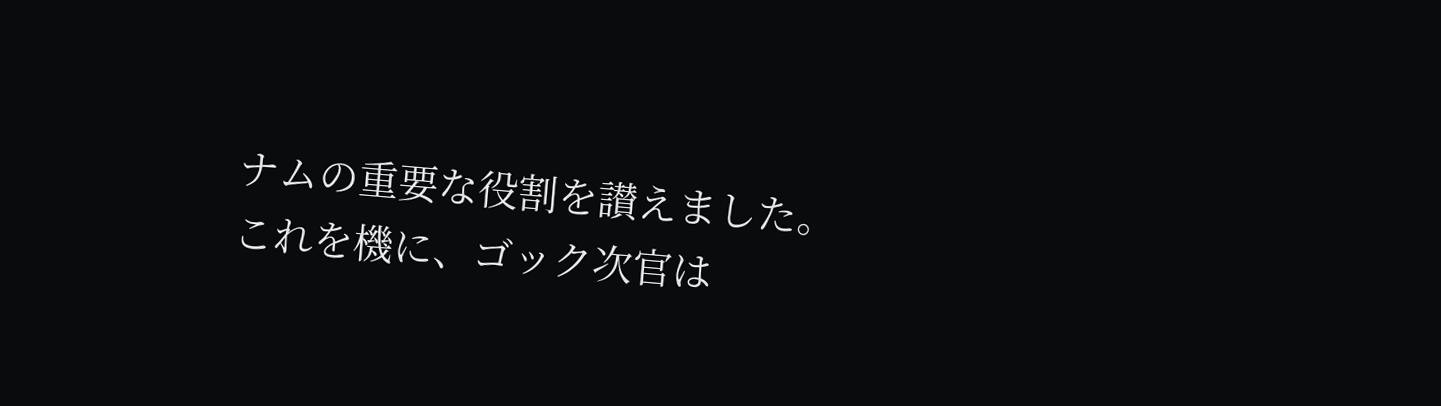ナムの重要な役割を讃えました。
これを機に、ゴック次官は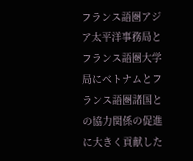フランス語圏アジア太平洋事務局とフランス語圏大学局にベトナムとフランス語圏諸国との協力関係の促進に大きく貢献した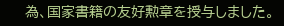為、国家書籍の友好勲章を授与しました。